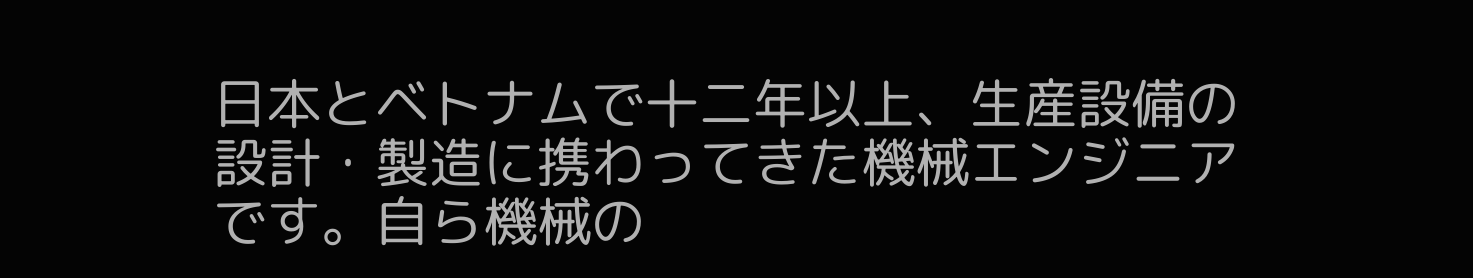日本とベトナムで十二年以上、生産設備の設計・製造に携わってきた機械エンジニアです。自ら機械の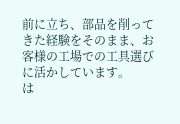前に立ち、部品を削ってきた経験をそのまま、お客様の工場での工具選びに活かしています。
は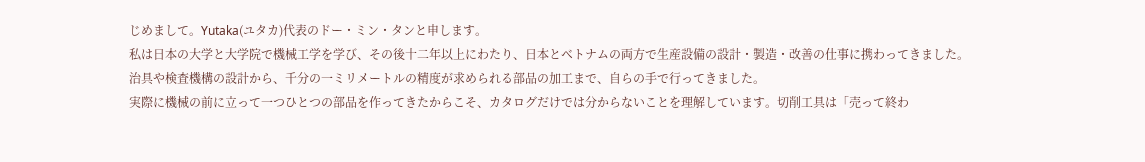じめまして。Yutaka(ユタカ)代表のドー・ミン・タンと申します。
私は日本の大学と大学院で機械工学を学び、その後十二年以上にわたり、日本とベトナムの両方で生産設備の設計・製造・改善の仕事に携わってきました。治具や検査機構の設計から、千分の一ミリメートルの精度が求められる部品の加工まで、自らの手で行ってきました。
実際に機械の前に立って一つひとつの部品を作ってきたからこそ、カタログだけでは分からないことを理解しています。切削工具は「売って終わ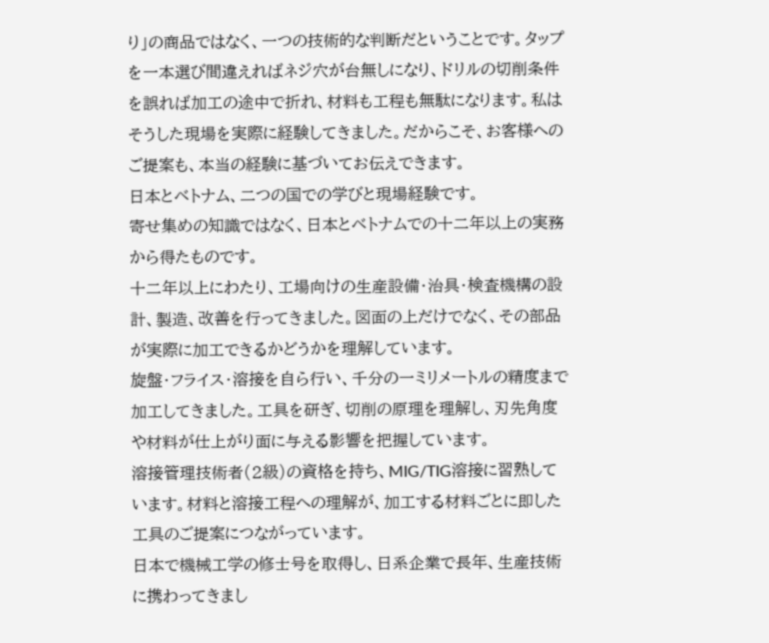り」の商品ではなく、一つの技術的な判断だということです。タップを一本選び間違えればネジ穴が台無しになり、ドリルの切削条件を誤れば加工の途中で折れ、材料も工程も無駄になります。私はそうした現場を実際に経験してきました。だからこそ、お客様へのご提案も、本当の経験に基づいてお伝えできます。
日本とベトナム、二つの国での学びと現場経験です。
寄せ集めの知識ではなく、日本とベトナムでの十二年以上の実務から得たものです。
十二年以上にわたり、工場向けの生産設備・治具・検査機構の設計、製造、改善を行ってきました。図面の上だけでなく、その部品が実際に加工できるかどうかを理解しています。
旋盤・フライス・溶接を自ら行い、千分の一ミリメートルの精度まで加工してきました。工具を研ぎ、切削の原理を理解し、刃先角度や材料が仕上がり面に与える影響を把握しています。
溶接管理技術者(2級)の資格を持ち、MIG/TIG溶接に習熟しています。材料と溶接工程への理解が、加工する材料ごとに即した工具のご提案につながっています。
日本で機械工学の修士号を取得し、日系企業で長年、生産技術に携わってきまし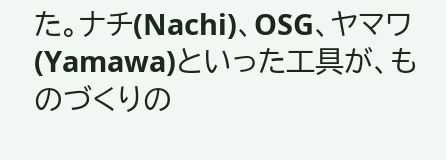た。ナチ(Nachi)、OSG、ヤマワ(Yamawa)といった工具が、ものづくりの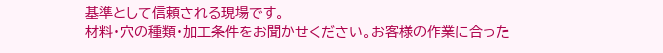基準として信頼される現場です。
材料・穴の種類・加工条件をお聞かせください。お客様の作業に合った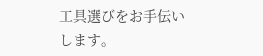工具選びをお手伝いします。